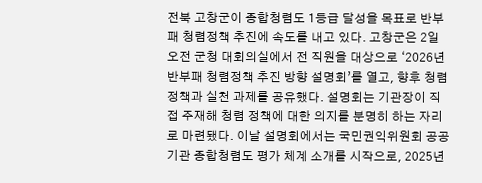전북 고창군이 종합청렴도 1등급 달성을 목표로 반부패 청렴정책 추진에 속도를 내고 있다. 고창군은 2일 오전 군청 대회의실에서 전 직원을 대상으로 ‘2026년 반부패 청렴정책 추진 방향 설명회’를 열고, 향후 청렴 정책과 실천 과제를 공유했다. 설명회는 기관장이 직접 주재해 청렴 정책에 대한 의지를 분명히 하는 자리로 마련됐다. 이날 설명회에서는 국민권익위원회 공공기관 종합청렴도 평가 체계 소개를 시작으로, 2025년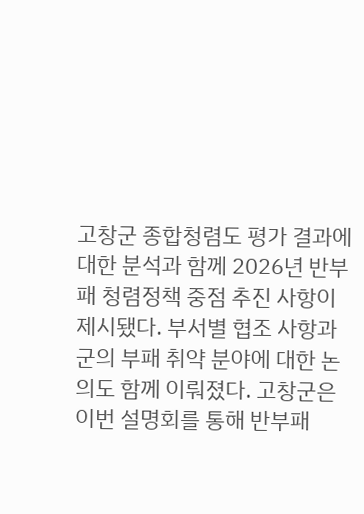고창군 종합청렴도 평가 결과에 대한 분석과 함께 2026년 반부패 청렴정책 중점 추진 사항이 제시됐다. 부서별 협조 사항과 군의 부패 취약 분야에 대한 논의도 함께 이뤄졌다. 고창군은 이번 설명회를 통해 반부패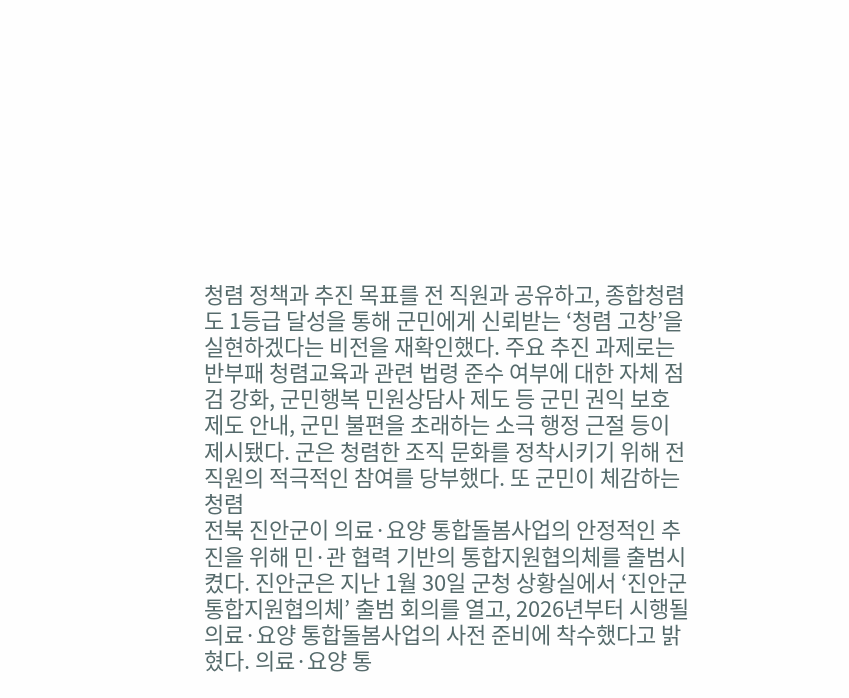청렴 정책과 추진 목표를 전 직원과 공유하고, 종합청렴도 1등급 달성을 통해 군민에게 신뢰받는 ‘청렴 고창’을 실현하겠다는 비전을 재확인했다. 주요 추진 과제로는 반부패 청렴교육과 관련 법령 준수 여부에 대한 자체 점검 강화, 군민행복 민원상담사 제도 등 군민 권익 보호 제도 안내, 군민 불편을 초래하는 소극 행정 근절 등이 제시됐다. 군은 청렴한 조직 문화를 정착시키기 위해 전 직원의 적극적인 참여를 당부했다. 또 군민이 체감하는 청렴
전북 진안군이 의료·요양 통합돌봄사업의 안정적인 추진을 위해 민·관 협력 기반의 통합지원협의체를 출범시켰다. 진안군은 지난 1월 30일 군청 상황실에서 ‘진안군 통합지원협의체’ 출범 회의를 열고, 2026년부터 시행될 의료·요양 통합돌봄사업의 사전 준비에 착수했다고 밝혔다. 의료·요양 통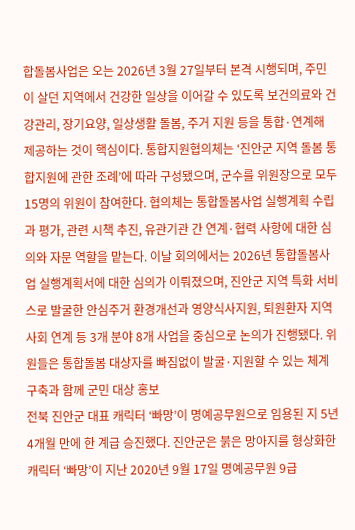합돌봄사업은 오는 2026년 3월 27일부터 본격 시행되며, 주민이 살던 지역에서 건강한 일상을 이어갈 수 있도록 보건의료와 건강관리, 장기요양, 일상생활 돌봄, 주거 지원 등을 통합·연계해 제공하는 것이 핵심이다. 통합지원협의체는 ‘진안군 지역 돌봄 통합지원에 관한 조례’에 따라 구성됐으며, 군수를 위원장으로 모두 15명의 위원이 참여한다. 협의체는 통합돌봄사업 실행계획 수립과 평가, 관련 시책 추진, 유관기관 간 연계·협력 사항에 대한 심의와 자문 역할을 맡는다. 이날 회의에서는 2026년 통합돌봄사업 실행계획서에 대한 심의가 이뤄졌으며, 진안군 지역 특화 서비스로 발굴한 안심주거 환경개선과 영양식사지원, 퇴원환자 지역사회 연계 등 3개 분야 8개 사업을 중심으로 논의가 진행됐다. 위원들은 통합돌봄 대상자를 빠짐없이 발굴·지원할 수 있는 체계 구축과 함께 군민 대상 홍보
전북 진안군 대표 캐릭터 ‘빠망’이 명예공무원으로 임용된 지 5년 4개월 만에 한 계급 승진했다. 진안군은 붉은 망아지를 형상화한 캐릭터 ‘빠망’이 지난 2020년 9월 17일 명예공무원 9급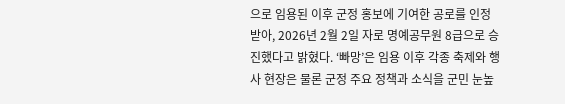으로 임용된 이후 군정 홍보에 기여한 공로를 인정받아, 2026년 2월 2일 자로 명예공무원 8급으로 승진했다고 밝혔다. ‘빠망’은 임용 이후 각종 축제와 행사 현장은 물론 군정 주요 정책과 소식을 군민 눈높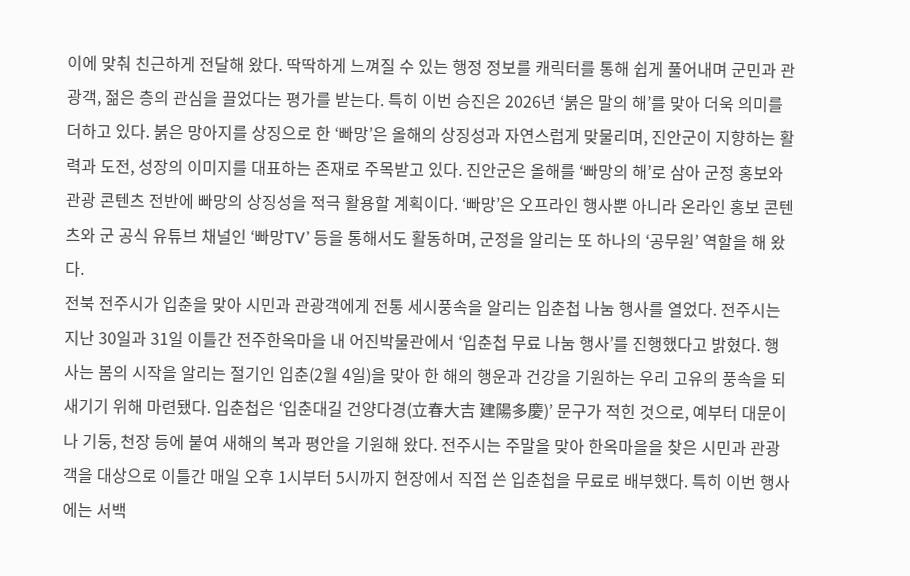이에 맞춰 친근하게 전달해 왔다. 딱딱하게 느껴질 수 있는 행정 정보를 캐릭터를 통해 쉽게 풀어내며 군민과 관광객, 젊은 층의 관심을 끌었다는 평가를 받는다. 특히 이번 승진은 2026년 ‘붉은 말의 해’를 맞아 더욱 의미를 더하고 있다. 붉은 망아지를 상징으로 한 ‘빠망’은 올해의 상징성과 자연스럽게 맞물리며, 진안군이 지향하는 활력과 도전, 성장의 이미지를 대표하는 존재로 주목받고 있다. 진안군은 올해를 ‘빠망의 해’로 삼아 군정 홍보와 관광 콘텐츠 전반에 빠망의 상징성을 적극 활용할 계획이다. ‘빠망’은 오프라인 행사뿐 아니라 온라인 홍보 콘텐츠와 군 공식 유튜브 채널인 ‘빠망TV’ 등을 통해서도 활동하며, 군정을 알리는 또 하나의 ‘공무원’ 역할을 해 왔다.
전북 전주시가 입춘을 맞아 시민과 관광객에게 전통 세시풍속을 알리는 입춘첩 나눔 행사를 열었다. 전주시는 지난 30일과 31일 이틀간 전주한옥마을 내 어진박물관에서 ‘입춘첩 무료 나눔 행사’를 진행했다고 밝혔다. 행사는 봄의 시작을 알리는 절기인 입춘(2월 4일)을 맞아 한 해의 행운과 건강을 기원하는 우리 고유의 풍속을 되새기기 위해 마련됐다. 입춘첩은 ‘입춘대길 건양다경(立春大吉 建陽多慶)’ 문구가 적힌 것으로, 예부터 대문이나 기둥, 천장 등에 붙여 새해의 복과 평안을 기원해 왔다. 전주시는 주말을 맞아 한옥마을을 찾은 시민과 관광객을 대상으로 이틀간 매일 오후 1시부터 5시까지 현장에서 직접 쓴 입춘첩을 무료로 배부했다. 특히 이번 행사에는 서백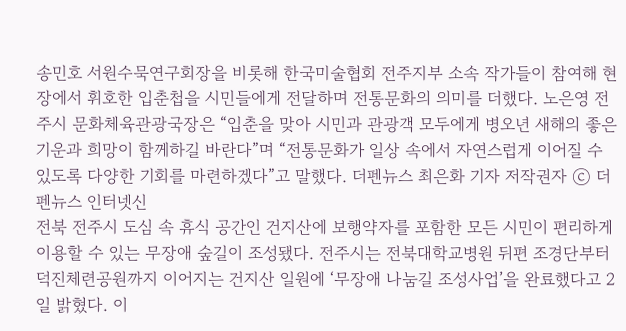송민호 서원수묵연구회장을 비롯해 한국미술협회 전주지부 소속 작가들이 참여해 현장에서 휘호한 입춘첩을 시민들에게 전달하며 전통문화의 의미를 더했다. 노은영 전주시 문화체육관광국장은 “입춘을 맞아 시민과 관광객 모두에게 병오년 새해의 좋은 기운과 희망이 함께하길 바란다”며 “전통문화가 일상 속에서 자연스럽게 이어질 수 있도록 다양한 기회를 마련하겠다”고 말했다. 더펜뉴스 최은화 기자 저작권자 ⓒ 더펜뉴스 인터넷신
전북 전주시 도심 속 휴식 공간인 건지산에 보행약자를 포함한 모든 시민이 편리하게 이용할 수 있는 무장애 숲길이 조성됐다. 전주시는 전북대학교병원 뒤편 조경단부터 덕진체련공원까지 이어지는 건지산 일원에 ‘무장애 나눔길 조성사업’을 완료했다고 2일 밝혔다. 이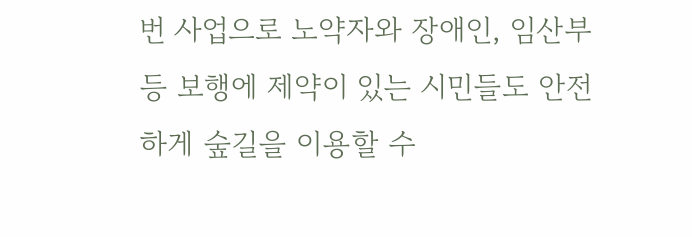번 사업으로 노약자와 장애인, 임산부 등 보행에 제약이 있는 시민들도 안전하게 숲길을 이용할 수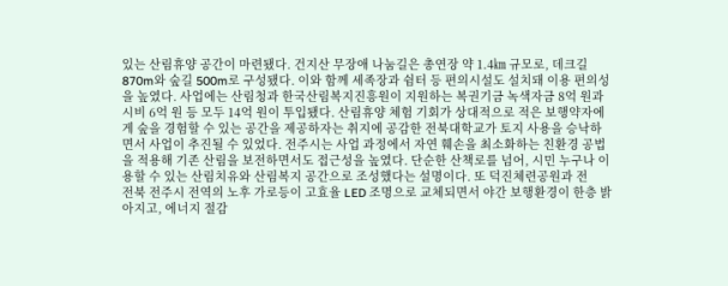있는 산림휴양 공간이 마련됐다. 건지산 무장애 나눔길은 총연장 약 1.4㎞ 규모로, 데크길 870m와 숲길 500m로 구성됐다. 이와 함께 세족장과 쉼터 등 편의시설도 설치돼 이용 편의성을 높였다. 사업에는 산림청과 한국산림복지진흥원이 지원하는 복권기금 녹색자금 8억 원과 시비 6억 원 등 모두 14억 원이 투입됐다. 산림휴양 체험 기회가 상대적으로 적은 보행약자에게 숲을 경험할 수 있는 공간을 제공하자는 취지에 공감한 전북대학교가 토지 사용을 승낙하면서 사업이 추진될 수 있었다. 전주시는 사업 과정에서 자연 훼손을 최소화하는 친환경 공법을 적용해 기존 산림을 보전하면서도 접근성을 높였다. 단순한 산책로를 넘어, 시민 누구나 이용할 수 있는 산림치유와 산림복지 공간으로 조성했다는 설명이다. 또 덕진체련공원과 전
전북 전주시 전역의 노후 가로등이 고효율 LED 조명으로 교체되면서 야간 보행환경이 한층 밝아지고, 에너지 절감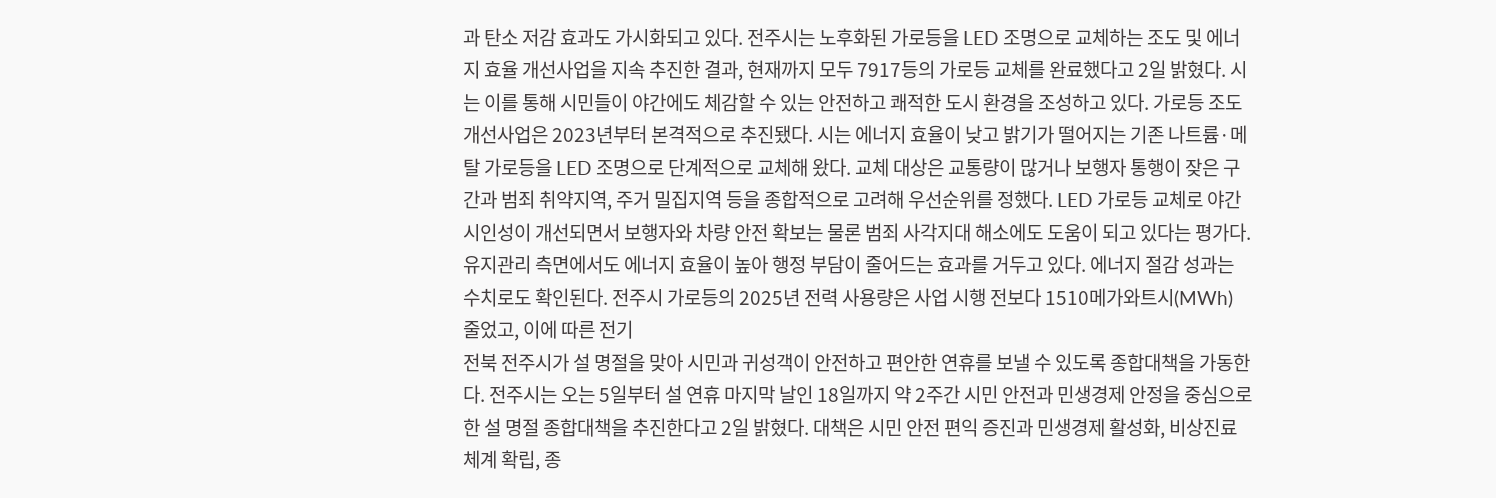과 탄소 저감 효과도 가시화되고 있다. 전주시는 노후화된 가로등을 LED 조명으로 교체하는 조도 및 에너지 효율 개선사업을 지속 추진한 결과, 현재까지 모두 7917등의 가로등 교체를 완료했다고 2일 밝혔다. 시는 이를 통해 시민들이 야간에도 체감할 수 있는 안전하고 쾌적한 도시 환경을 조성하고 있다. 가로등 조도 개선사업은 2023년부터 본격적으로 추진됐다. 시는 에너지 효율이 낮고 밝기가 떨어지는 기존 나트륨·메탈 가로등을 LED 조명으로 단계적으로 교체해 왔다. 교체 대상은 교통량이 많거나 보행자 통행이 잦은 구간과 범죄 취약지역, 주거 밀집지역 등을 종합적으로 고려해 우선순위를 정했다. LED 가로등 교체로 야간 시인성이 개선되면서 보행자와 차량 안전 확보는 물론 범죄 사각지대 해소에도 도움이 되고 있다는 평가다. 유지관리 측면에서도 에너지 효율이 높아 행정 부담이 줄어드는 효과를 거두고 있다. 에너지 절감 성과는 수치로도 확인된다. 전주시 가로등의 2025년 전력 사용량은 사업 시행 전보다 1510메가와트시(MWh) 줄었고, 이에 따른 전기
전북 전주시가 설 명절을 맞아 시민과 귀성객이 안전하고 편안한 연휴를 보낼 수 있도록 종합대책을 가동한다. 전주시는 오는 5일부터 설 연휴 마지막 날인 18일까지 약 2주간 시민 안전과 민생경제 안정을 중심으로 한 설 명절 종합대책을 추진한다고 2일 밝혔다. 대책은 시민 안전 편익 증진과 민생경제 활성화, 비상진료 체계 확립, 종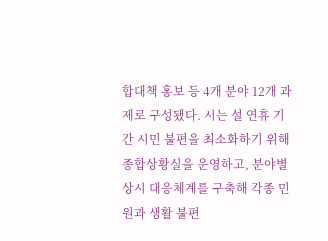합대책 홍보 등 4개 분야 12개 과제로 구성됐다. 시는 설 연휴 기간 시민 불편을 최소화하기 위해 종합상황실을 운영하고, 분야별 상시 대응체계를 구축해 각종 민원과 생활 불편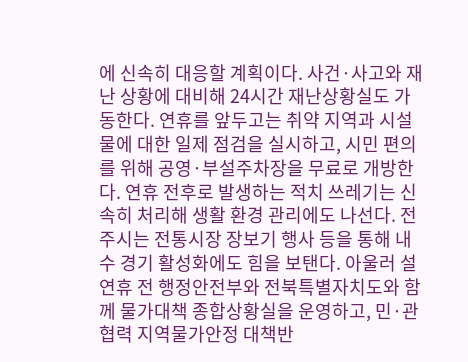에 신속히 대응할 계획이다. 사건·사고와 재난 상황에 대비해 24시간 재난상황실도 가동한다. 연휴를 앞두고는 취약 지역과 시설물에 대한 일제 점검을 실시하고, 시민 편의를 위해 공영·부설주차장을 무료로 개방한다. 연휴 전후로 발생하는 적치 쓰레기는 신속히 처리해 생활 환경 관리에도 나선다. 전주시는 전통시장 장보기 행사 등을 통해 내수 경기 활성화에도 힘을 보탠다. 아울러 설 연휴 전 행정안전부와 전북특별자치도와 함께 물가대책 종합상황실을 운영하고, 민·관 협력 지역물가안정 대책반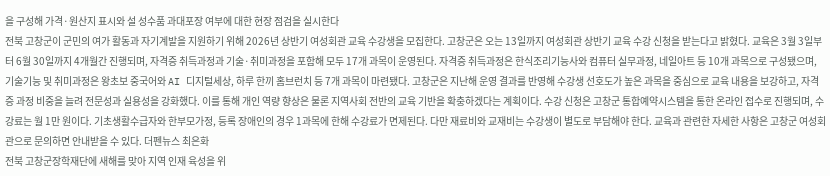을 구성해 가격·원산지 표시와 설 성수품 과대포장 여부에 대한 현장 점검을 실시한다
전북 고창군이 군민의 여가 활동과 자기계발을 지원하기 위해 2026년 상반기 여성회관 교육 수강생을 모집한다. 고창군은 오는 13일까지 여성회관 상반기 교육 수강 신청을 받는다고 밝혔다. 교육은 3월 3일부터 6월 30일까지 4개월간 진행되며, 자격증 취득과정과 기술·취미과정을 포함해 모두 17개 과목이 운영된다. 자격증 취득과정은 한식조리기능사와 컴퓨터 실무과정, 네일아트 등 10개 과목으로 구성됐으며, 기술기능 및 취미과정은 왕초보 중국어와 AI 디지털세상, 하루 한끼 홈브런치 등 7개 과목이 마련됐다. 고창군은 지난해 운영 결과를 반영해 수강생 선호도가 높은 과목을 중심으로 교육 내용을 보강하고, 자격증 과정 비중을 늘려 전문성과 실용성을 강화했다. 이를 통해 개인 역량 향상은 물론 지역사회 전반의 교육 기반을 확충하겠다는 계획이다. 수강 신청은 고창군 통합예약시스템을 통한 온라인 접수로 진행되며, 수강료는 월 1만 원이다. 기초생활수급자와 한부모가정, 등록 장애인의 경우 1과목에 한해 수강료가 면제된다. 다만 재료비와 교재비는 수강생이 별도로 부담해야 한다. 교육과 관련한 자세한 사항은 고창군 여성회관으로 문의하면 안내받을 수 있다. 더펜뉴스 최은화
전북 고창군장학재단에 새해를 맞아 지역 인재 육성을 위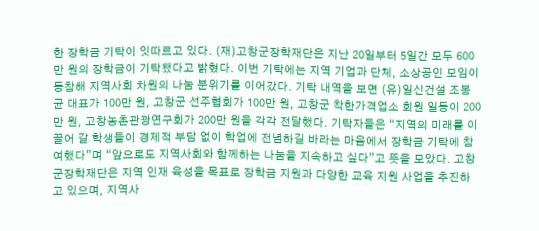한 장학금 기탁이 잇따르고 있다. (재)고창군장학재단은 지난 20일부터 5일간 모두 600만 원의 장학금이 기탁됐다고 밝혔다. 이번 기탁에는 지역 기업과 단체, 소상공인 모임이 동참해 지역사회 차원의 나눔 분위기를 이어갔다. 기탁 내역을 보면 (유)일신건설 조봉균 대표가 100만 원, 고창군 선주협회가 100만 원, 고창군 착한가격업소 회원 일동이 200만 원, 고창농촌관광연구회가 200만 원을 각각 전달했다. 기탁자들은 “지역의 미래를 이끌어 갈 학생들이 경제적 부담 없이 학업에 전념하길 바라는 마음에서 장학금 기탁에 참여했다”며 “앞으로도 지역사회와 함께하는 나눔을 지속하고 싶다”고 뜻을 모았다. 고창군장학재단은 지역 인재 육성을 목표로 장학금 지원과 다양한 교육 지원 사업을 추진하고 있으며, 지역사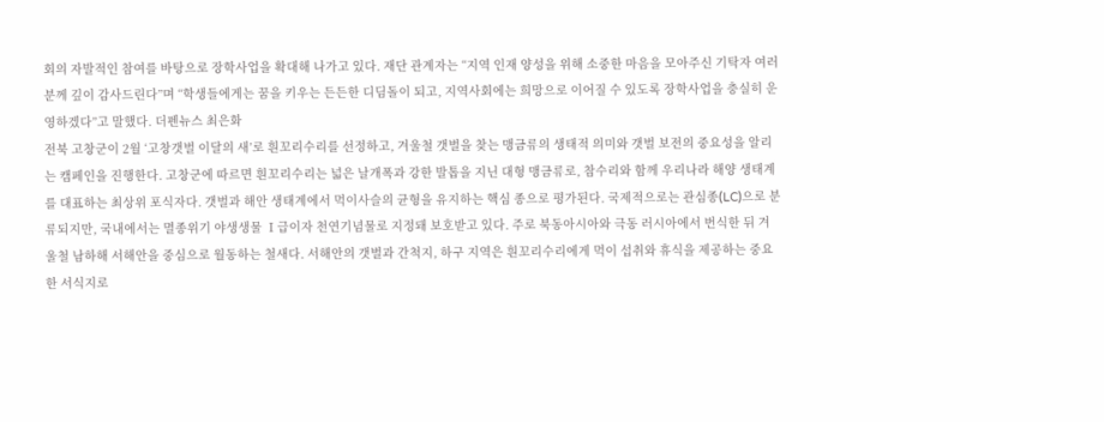회의 자발적인 참여를 바탕으로 장학사업을 확대해 나가고 있다. 재단 관계자는 “지역 인재 양성을 위해 소중한 마음을 모아주신 기탁자 여러분께 깊이 감사드린다”며 “학생들에게는 꿈을 키우는 든든한 디딤돌이 되고, 지역사회에는 희망으로 이어질 수 있도록 장학사업을 충실히 운영하겠다”고 말했다. 더펜뉴스 최은화
전북 고창군이 2월 ‘고창갯벌 이달의 새’로 흰꼬리수리를 선정하고, 겨울철 갯벌을 찾는 맹금류의 생태적 의미와 갯벌 보전의 중요성을 알리는 캠페인을 진행한다. 고창군에 따르면 흰꼬리수리는 넓은 날개폭과 강한 발톱을 지닌 대형 맹금류로, 참수리와 함께 우리나라 해양 생태계를 대표하는 최상위 포식자다. 갯벌과 해안 생태계에서 먹이사슬의 균형을 유지하는 핵심 종으로 평가된다. 국제적으로는 관심종(LC)으로 분류되지만, 국내에서는 멸종위기 야생생물 Ⅰ급이자 천연기념물로 지정돼 보호받고 있다. 주로 북동아시아와 극동 러시아에서 번식한 뒤 겨울철 남하해 서해안을 중심으로 월동하는 철새다. 서해안의 갯벌과 간척지, 하구 지역은 흰꼬리수리에게 먹이 섭취와 휴식을 제공하는 중요한 서식지로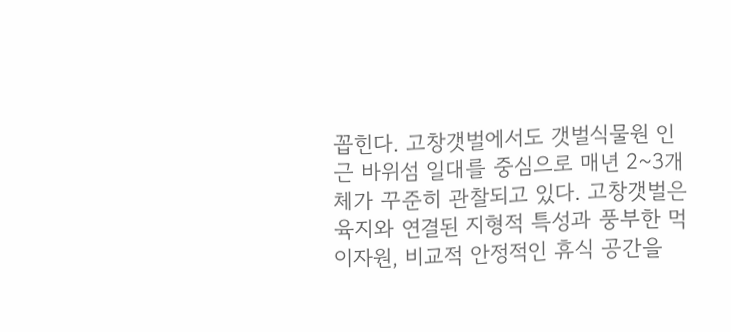꼽힌다. 고창갯벌에서도 갯벌식물원 인근 바위섬 일대를 중심으로 매년 2~3개체가 꾸준히 관찰되고 있다. 고창갯벌은 육지와 연결된 지형적 특성과 풍부한 먹이자원, 비교적 안정적인 휴식 공간을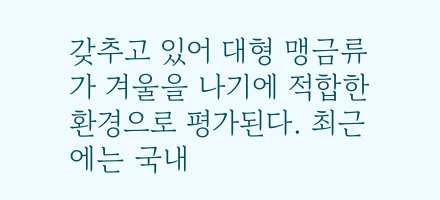갖추고 있어 대형 맹금류가 겨울을 나기에 적합한 환경으로 평가된다. 최근에는 국내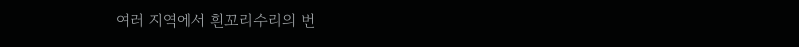여러 지역에서 흰꼬리수리의 번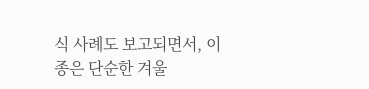식 사례도 보고되면서, 이 종은 단순한 겨울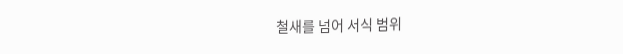철새를 넘어 서식 범위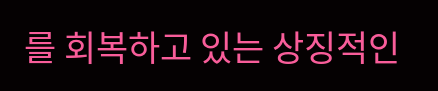를 회복하고 있는 상징적인